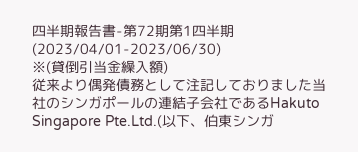四半期報告書-第72期第1四半期(2023/04/01-2023/06/30)
※(貸倒引当金繰入額)
従来より偶発債務として注記しておりました当社のシンガポールの連結子会社であるHakuto Singapore Pte.Ltd.(以下、伯東シンガ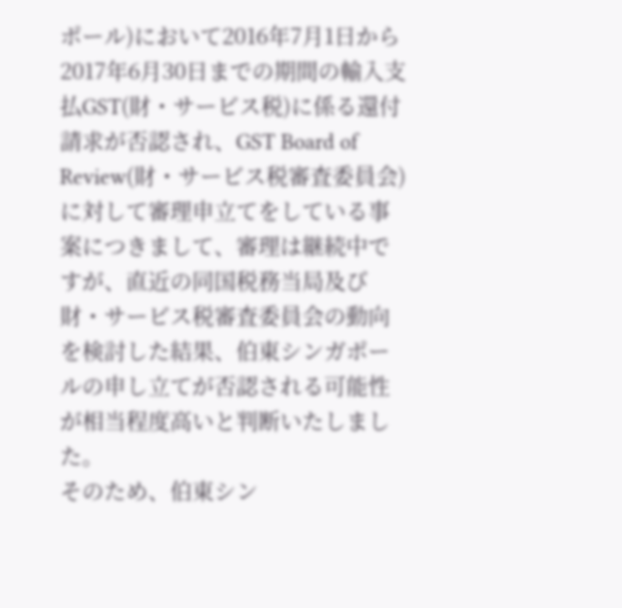ポール)において2016年7月1日から2017年6月30日までの期間の輸入支払GST(財・サービス税)に係る還付請求が否認され、GST Board of Review(財・サービス税審査委員会)に対して審理申立てをしている事案につきまして、審理は継続中ですが、直近の同国税務当局及び財・サービス税審査委員会の動向を検討した結果、伯東シンガポールの申し立てが否認される可能性が相当程度高いと判断いたしました。
そのため、伯東シン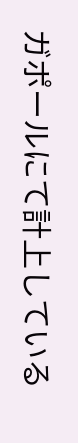ガポールにて計上している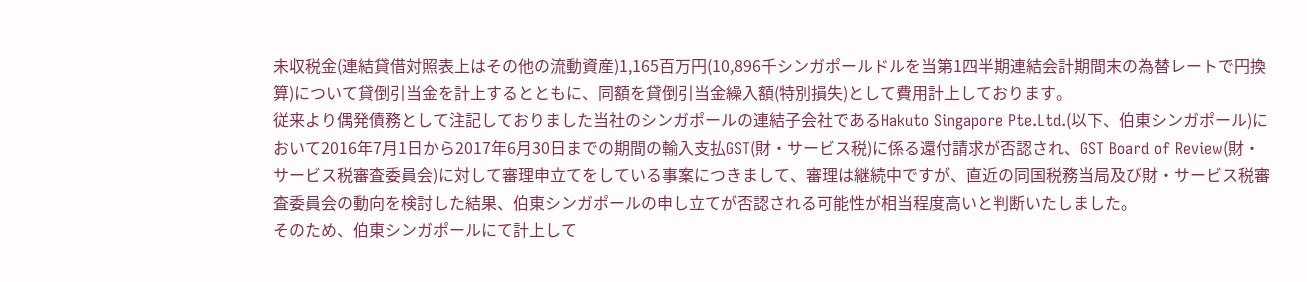未収税金(連結貸借対照表上はその他の流動資産)1,165百万円(10,896千シンガポールドルを当第1四半期連結会計期間末の為替レートで円換算)について貸倒引当金を計上するとともに、同額を貸倒引当金繰入額(特別損失)として費用計上しております。
従来より偶発債務として注記しておりました当社のシンガポールの連結子会社であるHakuto Singapore Pte.Ltd.(以下、伯東シンガポール)において2016年7月1日から2017年6月30日までの期間の輸入支払GST(財・サービス税)に係る還付請求が否認され、GST Board of Review(財・サービス税審査委員会)に対して審理申立てをしている事案につきまして、審理は継続中ですが、直近の同国税務当局及び財・サービス税審査委員会の動向を検討した結果、伯東シンガポールの申し立てが否認される可能性が相当程度高いと判断いたしました。
そのため、伯東シンガポールにて計上して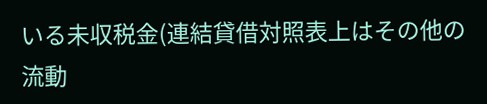いる未収税金(連結貸借対照表上はその他の流動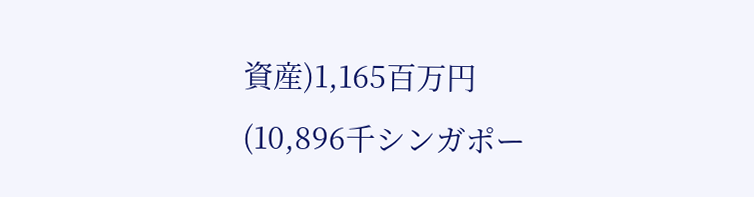資産)1,165百万円(10,896千シンガポー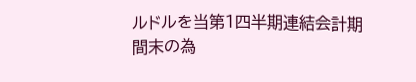ルドルを当第1四半期連結会計期間末の為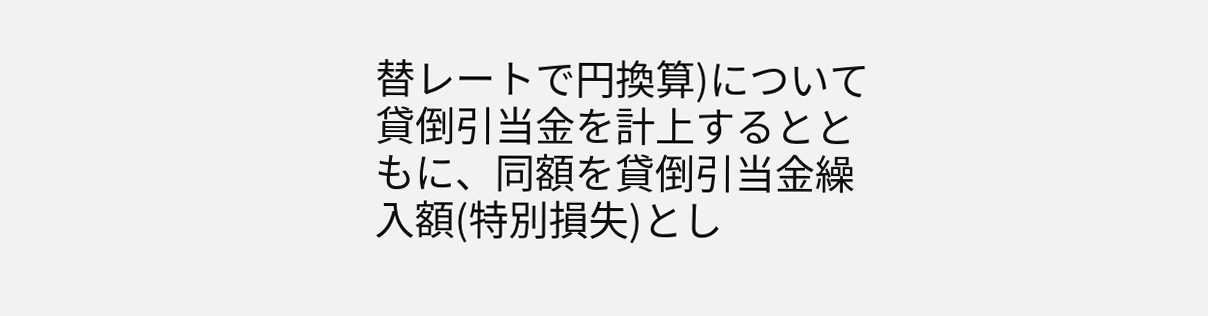替レートで円換算)について貸倒引当金を計上するとともに、同額を貸倒引当金繰入額(特別損失)とし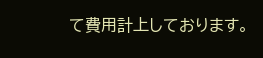て費用計上しております。